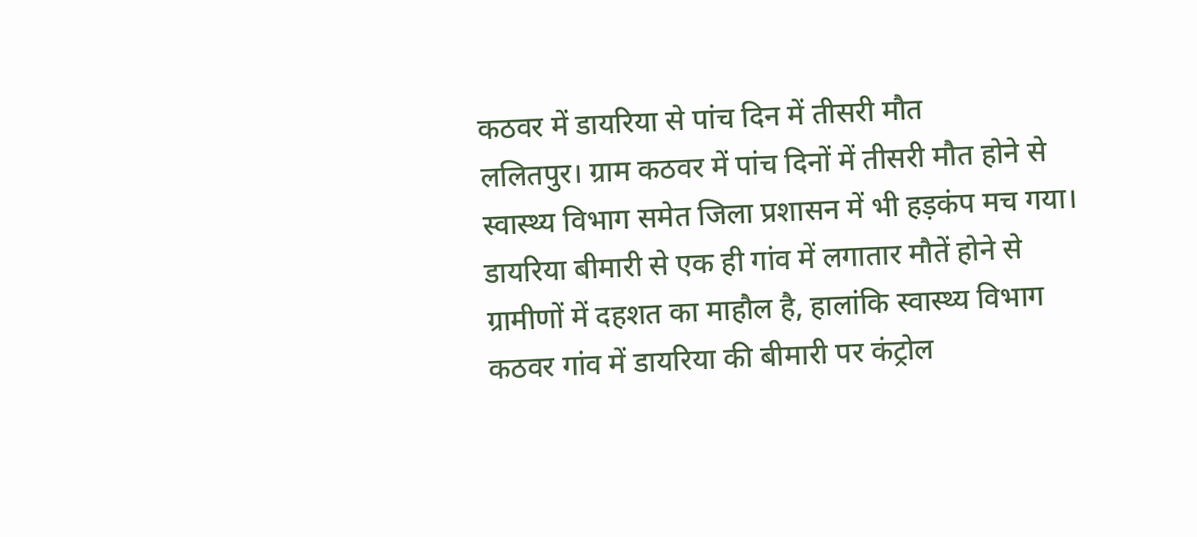कठवर में डायरिया से पांच दिन में तीसरी मौत
ललितपुर। ग्राम कठवर में पांच दिनों में तीसरी मौत होने से स्वास्थ्य विभाग समेत जिला प्रशासन में भी हड़कंप मच गया। डायरिया बीमारी से एक ही गांव में लगातार मौतें होने से ग्रामीणों में दहशत का माहौल है, हालांकि स्वास्थ्य विभाग कठवर गांव में डायरिया की बीमारी पर कंट्रोल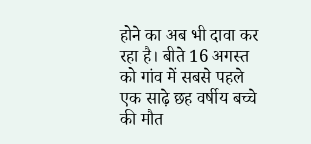होने का अब भी दावा कर रहा है। बीते 16 अगस्त को गांव में सबसे पहले एक साढ़े छह वर्षीय बच्चे की मौत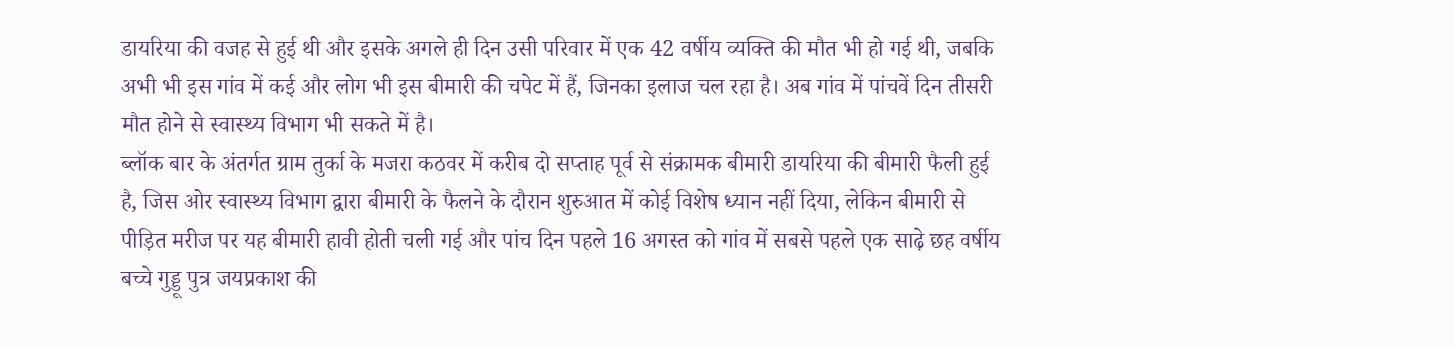डायरिया की वजह से हुई थी और इसके अगले ही दिन उसी परिवार में एक 42 वर्षीय व्यक्ति की मौत भी हो गई थी, जबकि अभी भी इस गांव में कई और लोग भी इस बीमारी की चपेट में हैं, जिनका इलाज चल रहा है। अब गांव में पांचवें दिन तीसरी मौत होने से स्वास्थ्य विभाग भी सकते में है।
ब्लॉक बार के अंतर्गत ग्राम तुर्का के मजरा कठवर में करीब दो सप्ताह पूर्व से संक्रामक बीमारी डायरिया की बीमारी फैली हुई है, जिस ओर स्वास्थ्य विभाग द्वारा बीमारी के फैलने के दौरान शुरुआत में कोई विशेष ध्यान नहीं दिया, लेकिन बीमारी से पीड़ित मरीज पर यह बीमारी हावी होती चली गई और पांच दिन पहले 16 अगस्त को गांव में सबसे पहले एक साढ़े छह वर्षीय बच्चे गुड्डू पुत्र जयप्रकाश की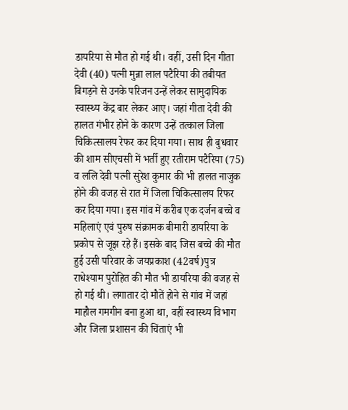डायरिया से मौत हो गई थी। वहीं, उसी दिन गीता देवी (40) पत्नी मुन्ना लाल पटैरिया की तबीयत बिगड़ने से उनके परिजन उन्हें लेकर सामुदायिक स्वास्थ्य केंद्र बार लेकर आए। जहां गीता देवी की हालत गंभीर होने के कारण उन्हें तत्काल जिला चिकित्सालय रेफर कर दिया गया। साथ ही बुधवार की शाम सीएचसी में भर्ती हुए रतीराम पटैरिया (75) व ललि देवी पत्नी सुरेश कुमार की भी हालत नाजुक होने की वजह से रात में जिला चिकित्सालय रिफर कर दिया गया। इस गांव में करीब एक दर्जन बच्चे व महिलाएं एवं पुरुष संक्रामक बीमारी डायरिया के प्रकोप से जूझ रहे हैं। इसके बाद जिस बच्चे की मौत हुई उसी परिवार के जयप्रकाश (42वर्ष)पुत्र राधेश्याम पुरोहित की मौत भी डायरिया की वजह से हो गई थी। लगातार दो मौतें होने से गांव में जहां माहौल गमगीन बना हुआ था, वहीं स्वास्थ्य विभाग और जिला प्रशासन की चिंताएं भी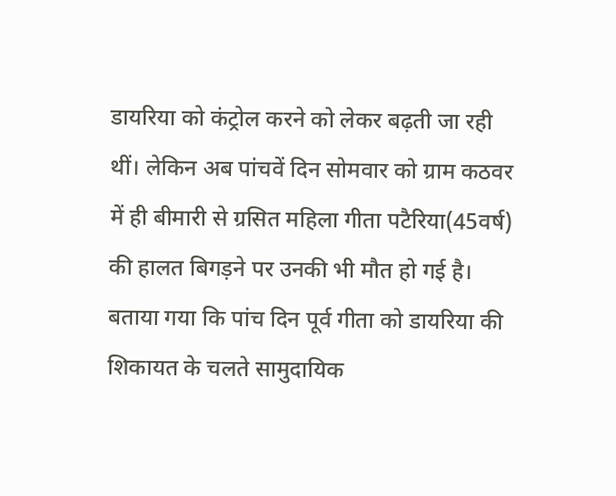डायरिया को कंट्रोल करने को लेकर बढ़ती जा रही थीं। लेकिन अब पांचवें दिन सोमवार को ग्राम कठवर में ही बीमारी से ग्रसित महिला गीता पटैरिया(45वर्ष) की हालत बिगड़ने पर उनकी भी मौत हो गई है। बताया गया कि पांच दिन पूर्व गीता को डायरिया की शिकायत के चलते सामुदायिक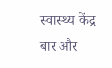स्वास्थ्य केंद्र बार और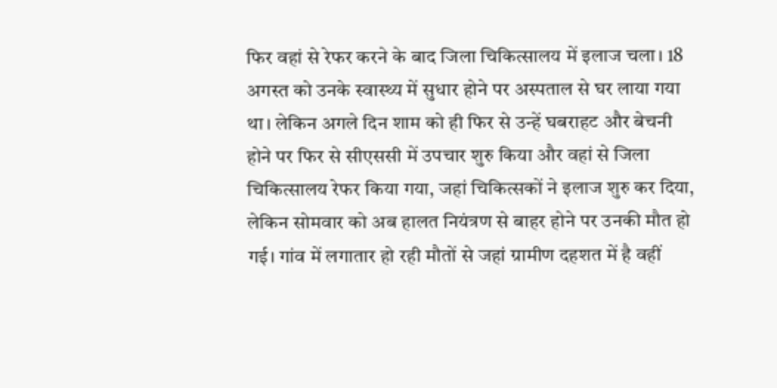फिर वहां से रेफर करने के बाद जिला चिकित्सालय में इलाज चला। 18 अगस्त को उनके स्वास्थ्य में सुधार होने पर अस्पताल से घर लाया गया था। लेकिन अगले दिन शाम को ही फिर से उन्हें घबराहट और बेचनी होने पर फिर से सीएससी में उपचार शुरु किया और वहां से जिला चिकित्सालय रेफर किया गया, जहां चिकित्सकों ने इलाज शुरु कर दिया, लेकिन सोमवार को अब हालत नियंत्रण से बाहर होने पर उनकी मौत हो गई। गांव में लगातार हो रही मौतों से जहां ग्रामीण दहशत में है वहीं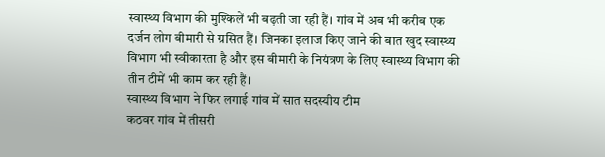स्वास्थ्य विभाग की मुश्किलें भी बढ़ती जा रही हैं। गांव में अब भी करीब एक दर्जन लोग बीमारी से ग्रसित हैं। जिनका इलाज किए जाने की बात खुद स्वास्थ्य विभाग भी स्वीकारता है और इस बीमारी के नियंत्रण के लिए स्वास्थ्य विभाग की तीन टीमें भी काम कर रही हैं।
स्वास्थ्य विभाग ने फिर लगाई गांव में सात सदस्यीय टीम
कठवर गांव में तीसरी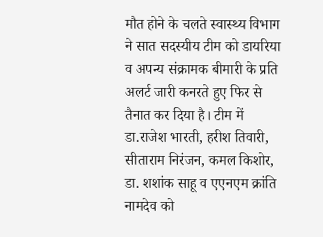मौत होने के चलते स्वास्थ्य विभाग ने सात सदस्यीय टीम को डायरिया व अपन्य संक्रामक बीमारी के प्रति अलर्ट जारी कनरते हुए फिर से तैनात कर दिया है। टीम में डा.राजेश भारती, हरीश तिवारी, सीताराम निरंजन, कमल किशोर, डा. शशांक साहू व एएनएम क्रांति नामदेव को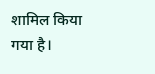शामिल किया गया है।